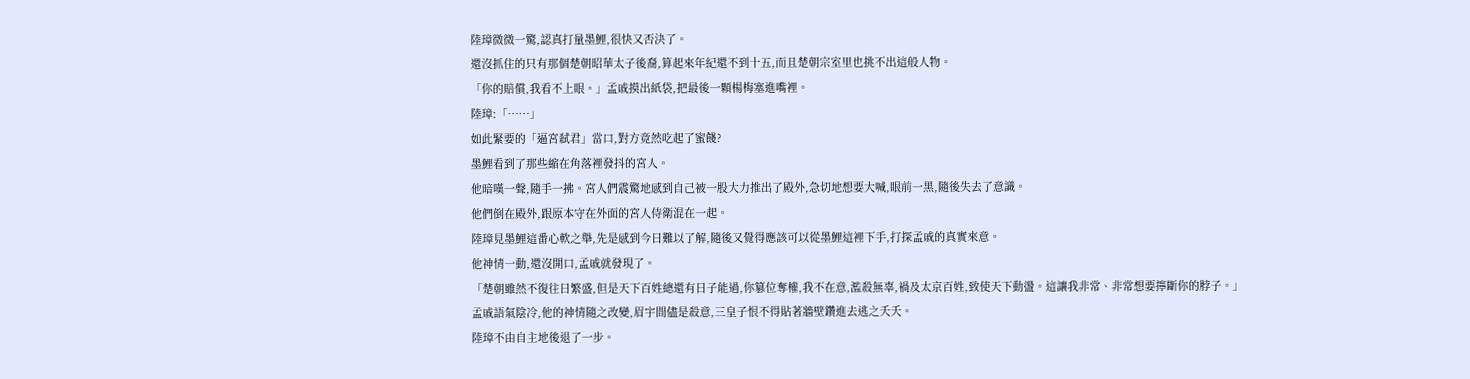陸璋微微一驚,認真打量墨鯉,很快又否決了。
還沒抓住的只有那個楚朝昭華太子後裔,算起來年紀還不到十五,而且楚朝宗室里也挑不出這般人物。
「你的賠償,我看不上眼。」孟戚摸出紙袋,把最後一顆楊梅塞進嘴裡。
陸璋:「……」
如此緊要的「逼宮弒君」當口,對方竟然吃起了蜜餞?
墨鯉看到了那些縮在角落裡發抖的宮人。
他暗嘆一聲,隨手一拂。宮人們震驚地感到自己被一股大力推出了殿外,急切地想要大喊,眼前一黑,隨後失去了意識。
他們倒在殿外,跟原本守在外面的宮人侍衛混在一起。
陸璋見墨鯉這番心軟之舉,先是感到今日難以了解,隨後又覺得應該可以從墨鯉這裡下手,打探孟戚的真實來意。
他神情一動,還沒開口,孟戚就發現了。
「楚朝雖然不復往日繁盛,但是天下百姓總還有日子能過,你篡位奪權,我不在意,濫殺無辜,禍及太京百姓,致使天下動盪。這讓我非常、非常想要擰斷你的脖子。」
孟戚語氣陰冷,他的神情隨之改變,眉宇間儘是殺意,三皇子恨不得貼著牆壁鑽進去逃之夭夭。
陸璋不由自主地後退了一步。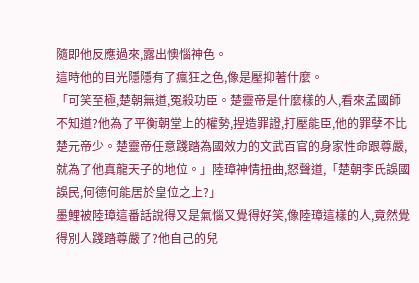隨即他反應過來,露出懊惱神色。
這時他的目光隱隱有了瘋狂之色,像是壓抑著什麼。
「可笑至極,楚朝無道,冤殺功臣。楚靈帝是什麼樣的人,看來孟國師不知道?他為了平衡朝堂上的權勢,捏造罪證,打壓能臣,他的罪孽不比楚元帝少。楚靈帝任意踐踏為國效力的文武百官的身家性命跟尊嚴,就為了他真龍天子的地位。」陸璋神情扭曲,怒聲道,「楚朝李氏誤國誤民,何德何能居於皇位之上?」
墨鯉被陸璋這番話說得又是氣惱又覺得好笑,像陸璋這樣的人,竟然覺得別人踐踏尊嚴了?他自己的兒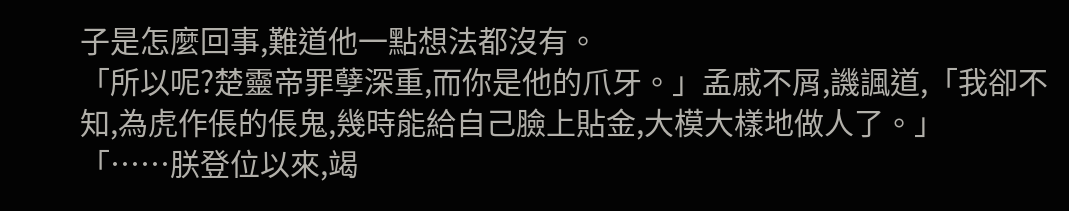子是怎麼回事,難道他一點想法都沒有。
「所以呢?楚靈帝罪孽深重,而你是他的爪牙。」孟戚不屑,譏諷道,「我卻不知,為虎作倀的倀鬼,幾時能給自己臉上貼金,大模大樣地做人了。」
「……朕登位以來,竭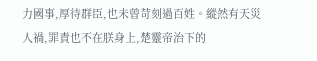力國事,厚待群臣,也未曾苛刻過百姓。縱然有天災人禍,罪責也不在朕身上,楚靈帝治下的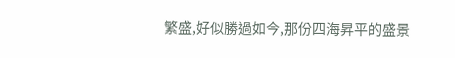繁盛,好似勝過如今,那份四海昇平的盛景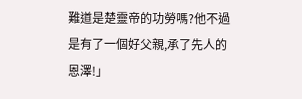難道是楚靈帝的功勞嗎?他不過是有了一個好父親,承了先人的恩澤!」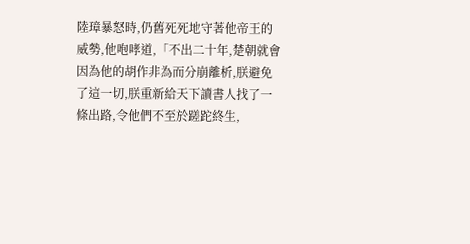陸璋暴怒時,仍舊死死地守著他帝王的威勢,他咆哮道,「不出二十年,楚朝就會因為他的胡作非為而分崩離析,朕避免了這一切,朕重新給天下讀書人找了一條出路,令他們不至於蹉跎終生,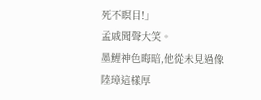死不瞑目!」
孟戚聞聲大笑。
墨鯉神色晦暗,他從未見過像陸璋這樣厚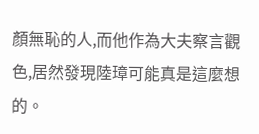顏無恥的人,而他作為大夫察言觀色,居然發現陸璋可能真是這麼想的。